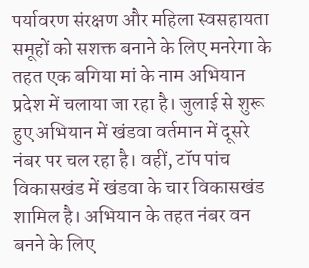पर्यावरण संरक्षण और महिला स्वसहायता समूहों को सशक्त बनाने के लिए मनरेगा के तहत एक बगिया मां के नाम अभियान प्रदेश में चलाया जा रहा है। जुलाई से शुरू हुए अभियान में खंडवा वर्तमान में दूसरे नंबर पर चल रहा है। वहीं, टॉप पांच विकासखंड में खंडवा के चार विकासखंड शामिल है। अभियान के तहत नंबर वन बनने के लिए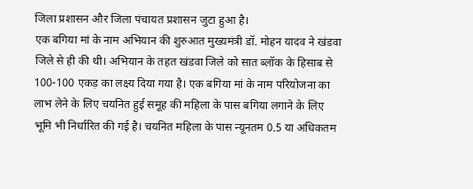जिला प्रशासन और जिला पंचायत प्रशासन जुटा हुआ है।
एक बगिया मां के नाम अभियान की शुरुआत मुख्यमंत्री डॉ. मोहन यादव ने खंडवा जिले से ही की थी। अभियान के तहत खंडवा जिले को सात ब्लॉक के हिसाब से 100-100 एकड़ का लक्ष्य दिया गया है। एक बगिया मां के नाम परियोजना का लाभ लेने के लिए चयनित हुई समूह की महिला के पास बगिया लगाने के लिए भूमि भी निर्धारित की गई है। चयनित महिला के पास न्यूनतम 0.5 या अधिकतम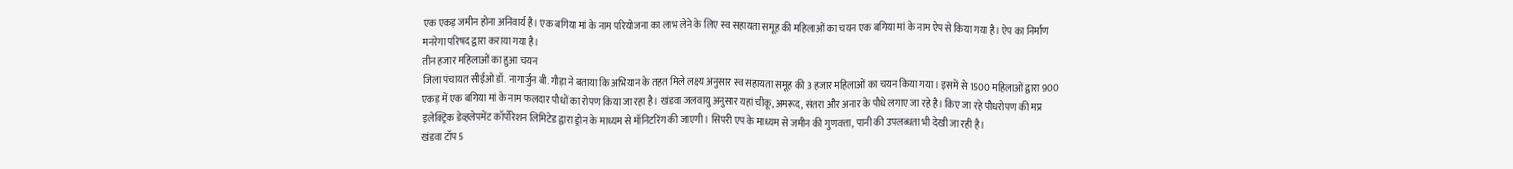एक एकड़ जमीन होना अनिवार्य है। एक बगिया मां के नाम परियोजना का लाभ लेने के लिए स्व सहायता समूह की महिलाओं का चयन एक बगिया मां के नाम ऐप से किया गया है। ऐप का निर्माण मनरेगा परिषद द्वारा कराया गया है।
तीन हजार महिलाओं का हुआ चयन
जिला पंचायत सीईओ डॉ. नागार्जुन बी. गौड़ा ने बताया कि अभियान के तहत मिले लक्ष्य अनुसार स्व सहायता समूह की 3 हजार महिलाओं का चयन किया गया। इसमें से 1500 महिलाओं द्वारा 900 एकड़ में एक बगिया मां के नाम फलदार पौधों का रोपण किया जा रहा है। खंडवा जलवायु अनुसार यहां चीकू, अमरूद, संतरा और अनार के पौधे लगाए जा रहे है। किए जा रहे पौधरोपण की मप्र इलेक्ट्रिक डेव्हलेपमेंट कॉर्पोरेशन लिमिटेड द्वारा ड्रोन के माध्यम से मॉनिटरिंग की जाएगी। सिपरी एप के माध्यम से जमीन की गुणवत्ता, पानी की उपलब्धता भी देखी जा रही है।
खंडवा टॉप 5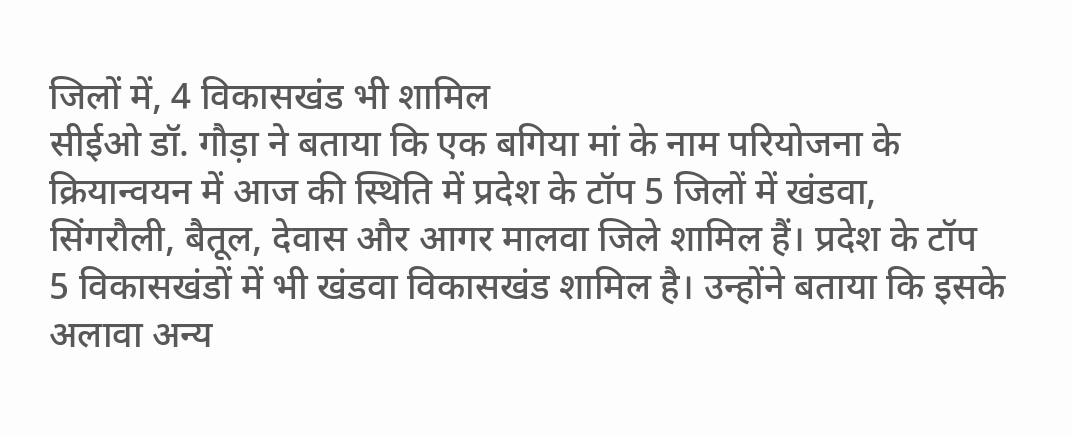जिलों में, 4 विकासखंड भी शामिल
सीईओ डॉ. गौड़ा ने बताया कि एक बगिया मां के नाम परियोजना के क्रियान्वयन में आज की स्थिति में प्रदेश के टॉप 5 जिलों में खंडवा, सिंगरौली, बैतूल, देवास और आगर मालवा जिले शामिल हैं। प्रदेश के टॉप 5 विकासखंडों में भी खंडवा विकासखंड शामिल है। उन्होंने बताया कि इसके अलावा अन्य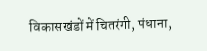विकासखंडों में चितरंगी, पंधाना,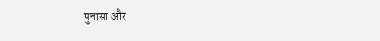पुनासा और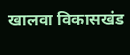खालवा विकासखंड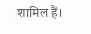शामिल हैं।